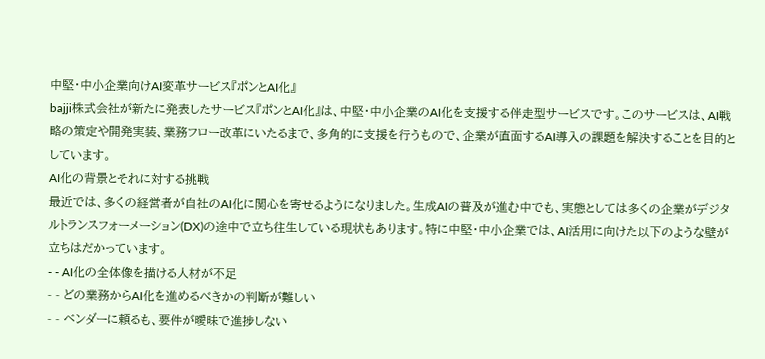中堅・中小企業向けAI変革サービス『ポンとAI化』
bajji株式会社が新たに発表したサービス『ポンとAI化』は、中堅・中小企業のAI化を支援する伴走型サービスです。このサービスは、AI戦略の策定や開発実装、業務フロー改革にいたるまで、多角的に支援を行うもので、企業が直面するAI導入の課題を解決することを目的としています。
AI化の背景とそれに対する挑戦
最近では、多くの経営者が自社のAI化に関心を寄せるようになりました。生成AIの普及が進む中でも、実態としては多くの企業がデジタルトランスフォーメーション(DX)の途中で立ち往生している現状もあります。特に中堅・中小企業では、AI活用に向けた以下のような壁が立ちはだかっています。
- - AI化の全体像を描ける人材が不足
- - どの業務からAI化を進めるべきかの判断が難しい
- - ベンダーに頼るも、要件が曖昧で進捗しない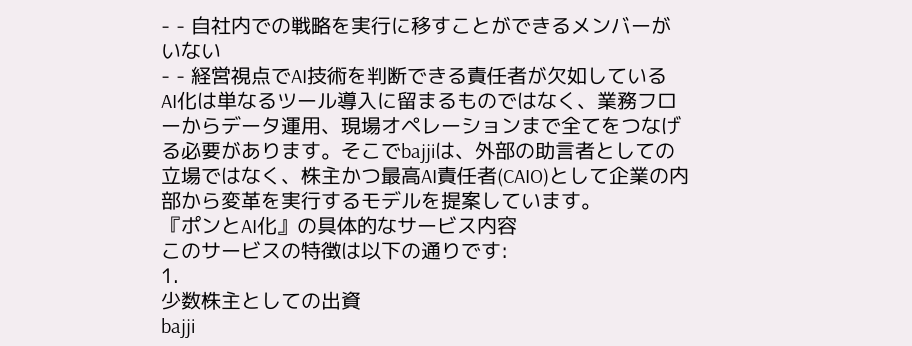- - 自社内での戦略を実行に移すことができるメンバーがいない
- - 経営視点でAI技術を判断できる責任者が欠如している
AI化は単なるツール導入に留まるものではなく、業務フローからデータ運用、現場オペレーションまで全てをつなげる必要があります。そこでbajjiは、外部の助言者としての立場ではなく、株主かつ最高AI責任者(CAIO)として企業の内部から変革を実行するモデルを提案しています。
『ポンとAI化』の具体的なサービス内容
このサービスの特徴は以下の通りです:
1.
少数株主としての出資
bajji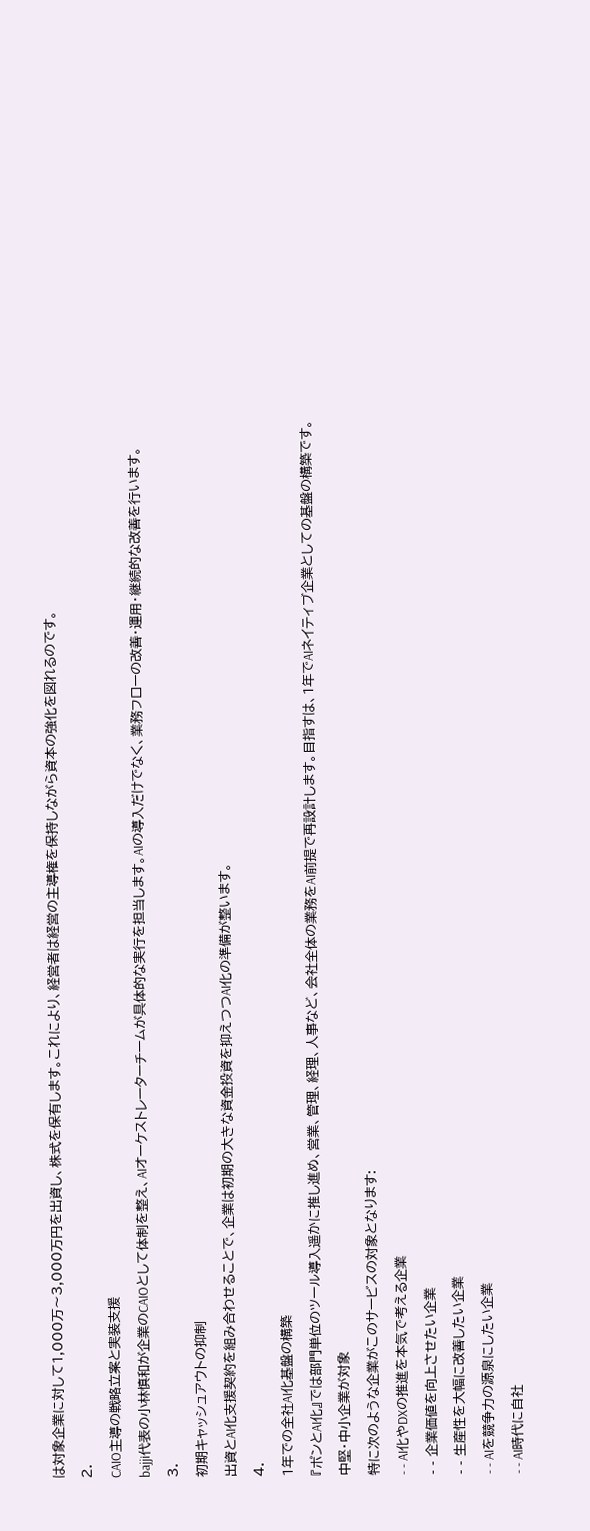は対象企業に対して1,000万〜3,000万円を出資し、株式を保有します。これにより、経営者は経営の主導権を保持しながら資本の強化を図れるのです。
2.
CAIO主導の戦略立案と実装支援
bajji代表の小林慎和が企業のCAIOとして体制を整え、AIオーケストレーターチームが具体的な実行を担当します。AIの導入だけでなく、業務フローの改善・運用・継続的な改善を行います。
3.
初期キャッシュアウトの抑制
出資とAI化支援契約を組み合わせることで、企業は初期の大きな資金投資を抑えつつAI化の準備が整います。
4.
1年での全社AI化基盤の構築
『ポンとAI化』では部門単位のツール導入遥かに推し進め、営業、管理、経理、人事など、会社全体の業務をAI前提で再設計します。目指すは、1年でAIネイティブ企業としての基盤の構築です。
中堅・中小企業が対象
特に次のような企業がこのサービスの対象となります:
- - AI化やDXの推進を本気で考える企業
- - 企業価値を向上させたい企業
- - 生産性を大幅に改善したい企業
- - AIを競争力の源泉にしたい企業
- - AI時代に自社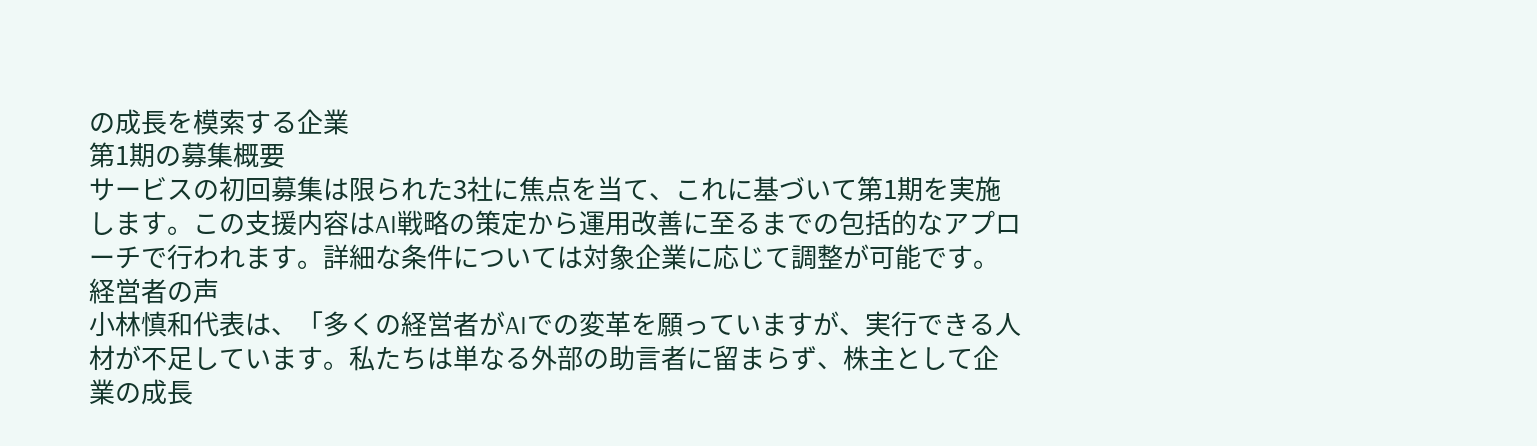の成長を模索する企業
第1期の募集概要
サービスの初回募集は限られた3社に焦点を当て、これに基づいて第1期を実施します。この支援内容はAI戦略の策定から運用改善に至るまでの包括的なアプローチで行われます。詳細な条件については対象企業に応じて調整が可能です。
経営者の声
小林慎和代表は、「多くの経営者がAIでの変革を願っていますが、実行できる人材が不足しています。私たちは単なる外部の助言者に留まらず、株主として企業の成長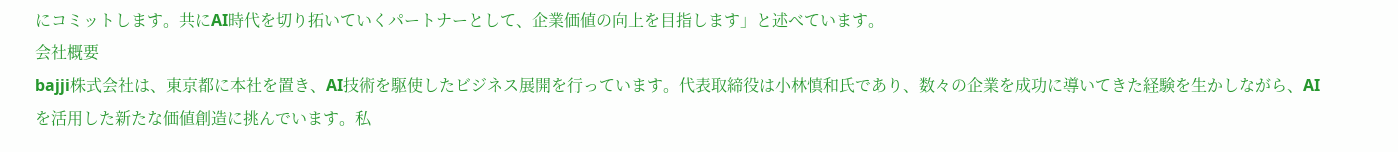にコミットします。共にAI時代を切り拓いていくパートナーとして、企業価値の向上を目指します」と述べています。
会社概要
bajji株式会社は、東京都に本社を置き、AI技術を駆使したビジネス展開を行っています。代表取締役は小林慎和氏であり、数々の企業を成功に導いてきた経験を生かしながら、AIを活用した新たな価値創造に挑んでいます。私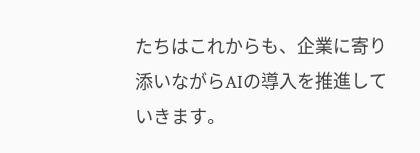たちはこれからも、企業に寄り添いながらAIの導入を推進していきます。